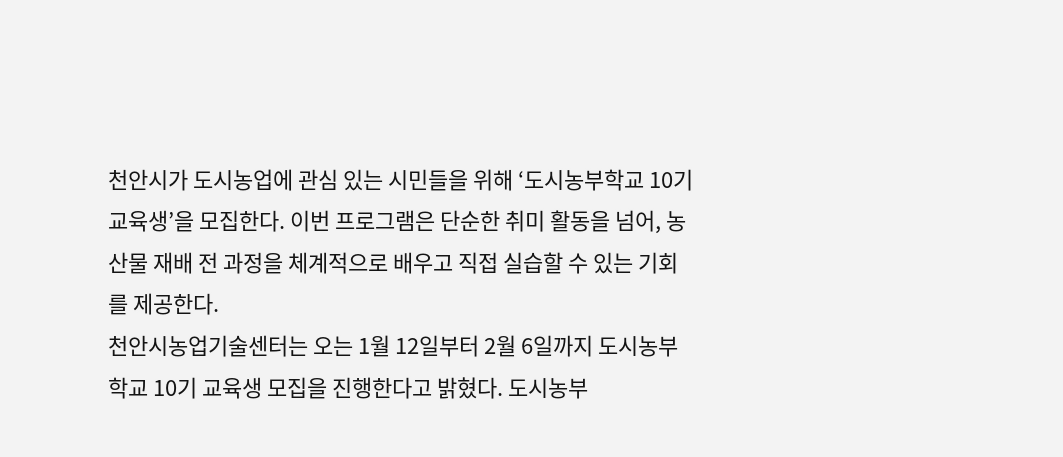천안시가 도시농업에 관심 있는 시민들을 위해 ‘도시농부학교 10기 교육생’을 모집한다. 이번 프로그램은 단순한 취미 활동을 넘어, 농산물 재배 전 과정을 체계적으로 배우고 직접 실습할 수 있는 기회를 제공한다.
천안시농업기술센터는 오는 1월 12일부터 2월 6일까지 도시농부학교 10기 교육생 모집을 진행한다고 밝혔다. 도시농부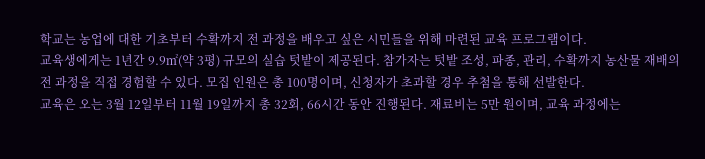학교는 농업에 대한 기초부터 수확까지 전 과정을 배우고 싶은 시민들을 위해 마련된 교육 프로그램이다.
교육생에게는 1년간 9.9㎡(약 3평) 규모의 실습 텃밭이 제공된다. 참가자는 텃밭 조성, 파종, 관리, 수확까지 농산물 재배의 전 과정을 직접 경험할 수 있다. 모집 인원은 총 100명이며, 신청자가 초과할 경우 추첨을 통해 선발한다.
교육은 오는 3월 12일부터 11월 19일까지 총 32회, 66시간 동안 진행된다. 재료비는 5만 원이며, 교육 과정에는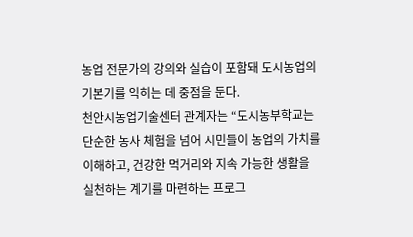농업 전문가의 강의와 실습이 포함돼 도시농업의 기본기를 익히는 데 중점을 둔다.
천안시농업기술센터 관계자는 “도시농부학교는 단순한 농사 체험을 넘어 시민들이 농업의 가치를 이해하고, 건강한 먹거리와 지속 가능한 생활을 실천하는 계기를 마련하는 프로그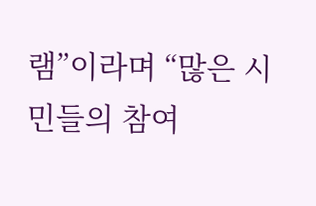램”이라며 “많은 시민들의 참여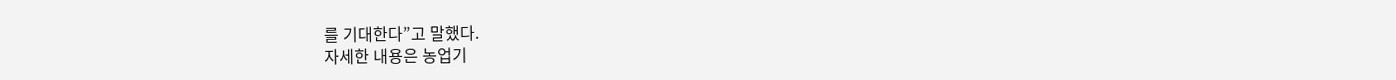를 기대한다”고 말했다.
자세한 내용은 농업기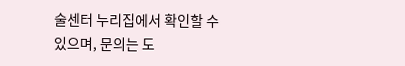술센터 누리집에서 확인할 수 있으며, 문의는 도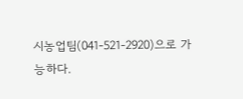시농업팀(041-521-2920)으로 가능하다.